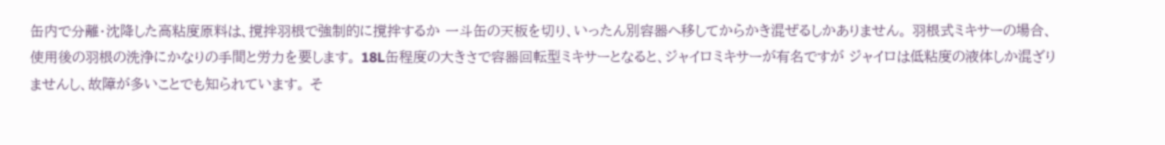缶内で分離・沈降した高粘度原料は、撹拌羽根で強制的に撹拌するか 一斗缶の天板を切り、いったん別容器へ移してからかき混ぜるしかありません。 羽根式ミキサーの場合、使用後の羽根の洗浄にかなりの手間と労力を要します。 18L缶程度の大きさで容器回転型ミキサーとなると、ジャイロミキサーが有名ですが ジャイロは低粘度の液体しか混ざりませんし、故障が多いことでも知られています。 そ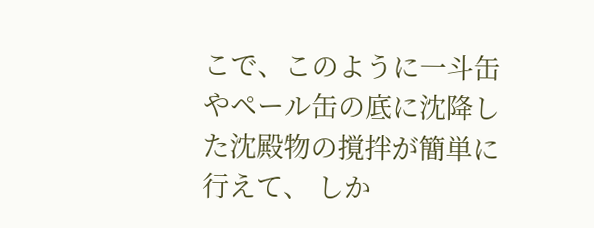こで、このように一斗缶やペール缶の底に沈降した沈殿物の撹拌が簡単に行えて、 しか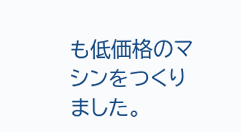も低価格のマシンをつくりました。